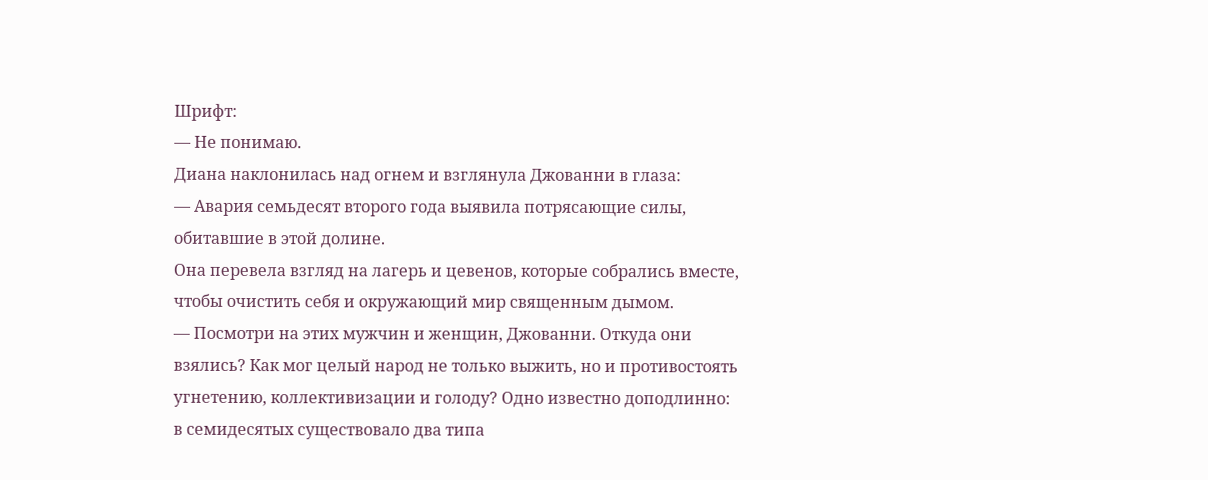Шрифт:
— Не понимаю.
Диана наклонилась над огнем и взглянула Джованни в глаза:
— Авария семьдесят второго года выявила потрясающие силы, обитавшие в этой долине.
Она перевела взгляд на лагерь и цевенов, которые собрались вместе, чтобы очистить себя и окружающий мир священным дымом.
— Посмотри на этих мужчин и женщин, Джованни. Откуда они взялись? Как мог целый народ не только выжить, но и противостоять угнетению, коллективизации и голоду? Одно известно доподлинно: в семидесятых существовало два типа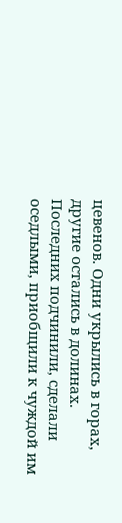цевенов. Одни укрылись в горах, другие остались в долинах. Последних подчинили, сделали оседлыми, приобщили к чуждой им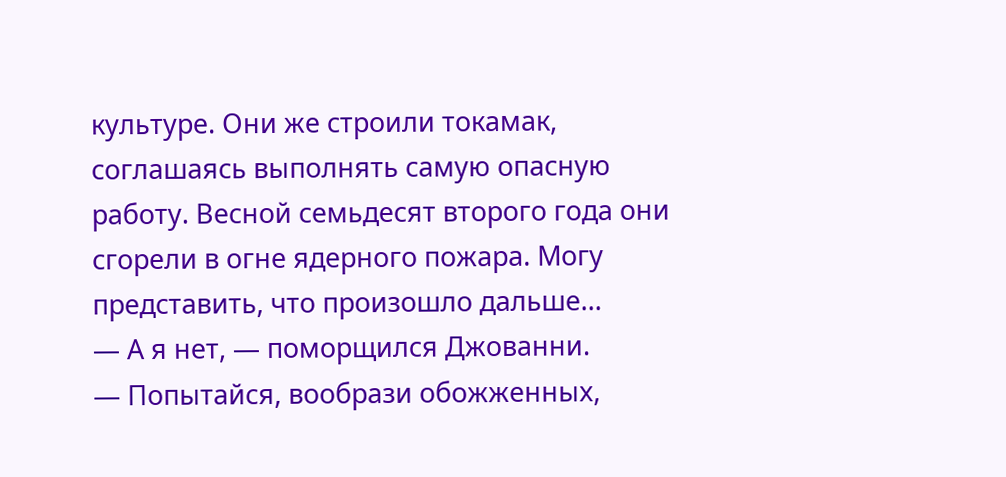культуре. Они же строили токамак, соглашаясь выполнять самую опасную работу. Весной семьдесят второго года они сгорели в огне ядерного пожара. Могу представить, что произошло дальше…
— А я нет, — поморщился Джованни.
— Попытайся, вообрази обожженных,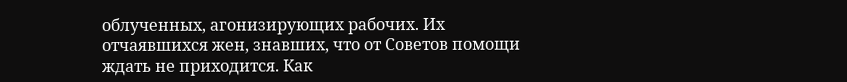облученных, агонизирующих рабочих. Их отчаявшихся жен, знавших, что от Советов помощи ждать не приходится. Как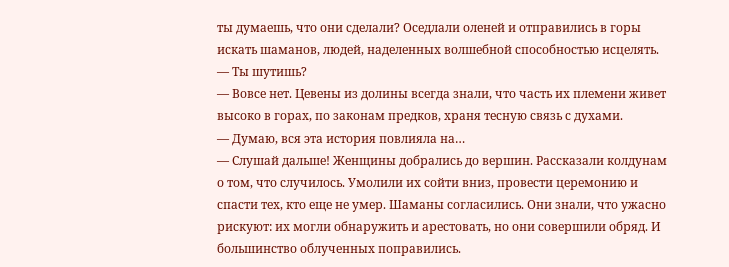ты думаешь, что они сделали? Оседлали оленей и отправились в горы искать шаманов, людей, наделенных волшебной способностью исцелять.
— Ты шутишь?
— Вовсе нет. Цевены из долины всегда знали, что часть их племени живет высоко в горах, по законам предков, храня тесную связь с духами.
— Думаю, вся эта история повлияла на…
— Слушай дальше! Женщины добрались до вершин. Рассказали колдунам о том, что случилось. Умолили их сойти вниз, провести церемонию и спасти тех, кто еще не умер. Шаманы согласились. Они знали, что ужасно рискуют: их могли обнаружить и арестовать, но они совершили обряд. И большинство облученных поправились.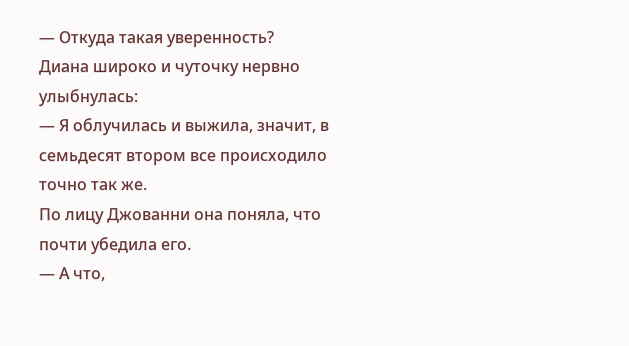— Откуда такая уверенность?
Диана широко и чуточку нервно улыбнулась:
— Я облучилась и выжила, значит, в семьдесят втором все происходило точно так же.
По лицу Джованни она поняла, что почти убедила его.
— А что,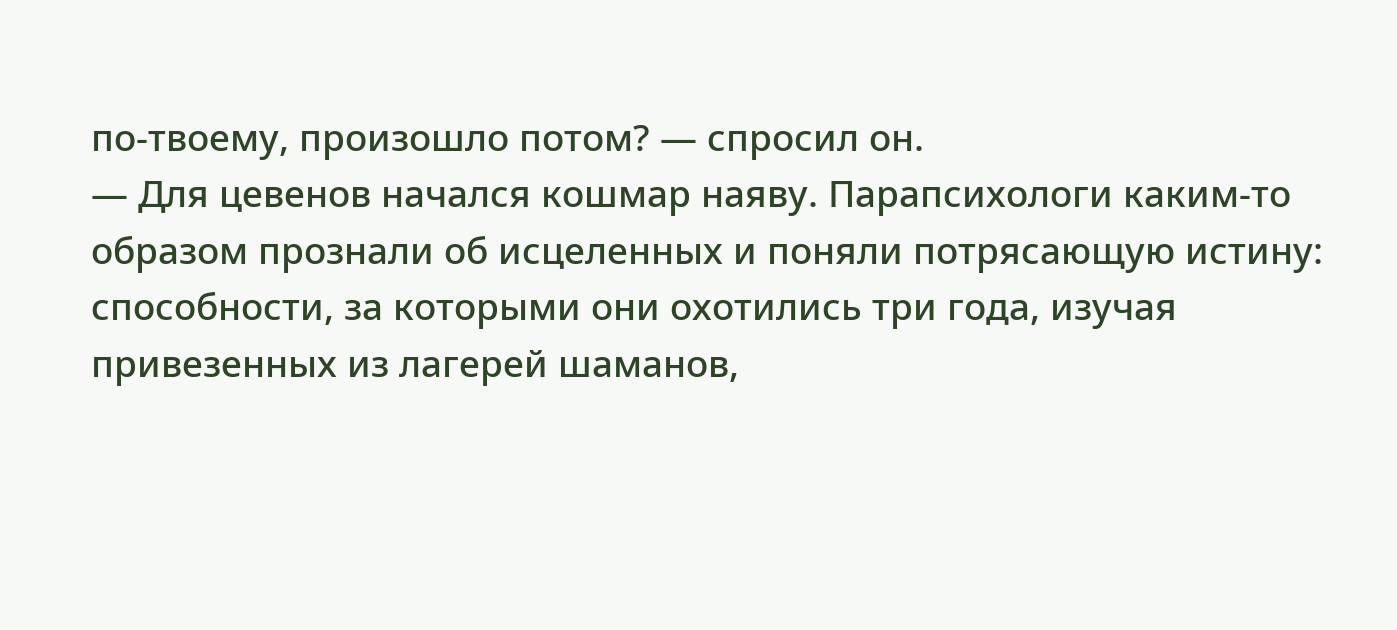по-твоему, произошло потом? — спросил он.
— Для цевенов начался кошмар наяву. Парапсихологи каким-то образом прознали об исцеленных и поняли потрясающую истину: способности, за которыми они охотились три года, изучая привезенных из лагерей шаманов,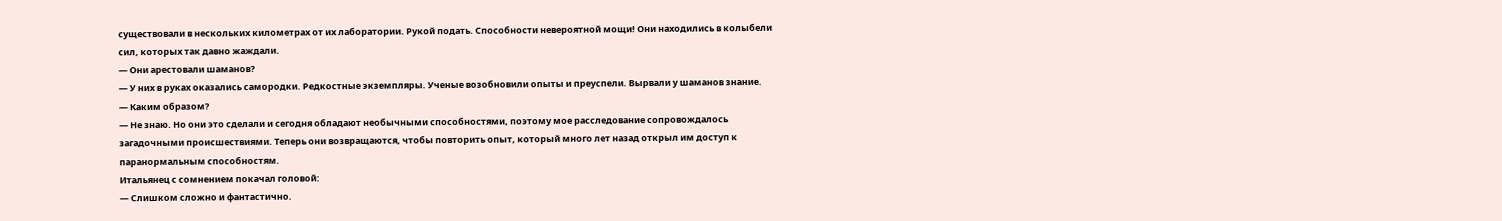существовали в нескольких километрах от их лаборатории. Рукой подать. Способности невероятной мощи! Они находились в колыбели сил, которых так давно жаждали.
— Они арестовали шаманов?
— У них в руках оказались самородки. Редкостные экземпляры. Ученые возобновили опыты и преуспели. Вырвали у шаманов знание.
— Каким образом?
— Не знаю. Но они это сделали и сегодня обладают необычными способностями, поэтому мое расследование сопровождалось загадочными происшествиями. Теперь они возвращаются, чтобы повторить опыт, который много лет назад открыл им доступ к паранормальным способностям.
Итальянец с сомнением покачал головой:
— Слишком сложно и фантастично.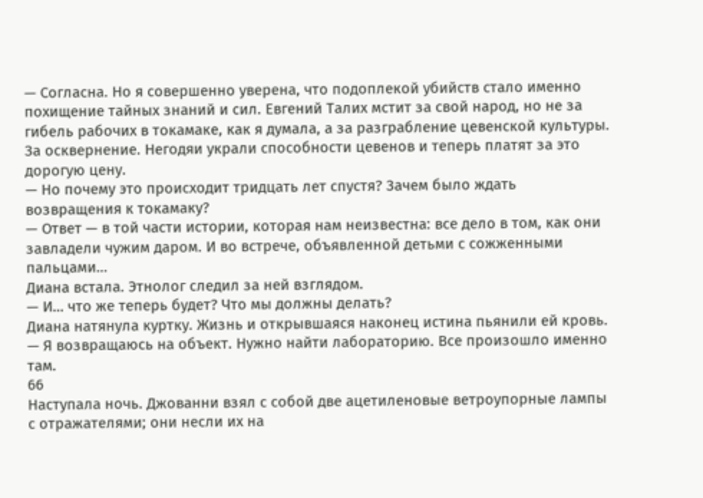— Согласна. Но я совершенно уверена, что подоплекой убийств стало именно похищение тайных знаний и сил. Евгений Талих мстит за свой народ, но не за гибель рабочих в токамаке, как я думала, а за разграбление цевенской культуры. За осквернение. Негодяи украли способности цевенов и теперь платят за это дорогую цену.
— Но почему это происходит тридцать лет спустя? Зачем было ждать возвращения к токамаку?
— Ответ — в той части истории, которая нам неизвестна: все дело в том, как они завладели чужим даром. И во встрече, объявленной детьми с сожженными пальцами…
Диана встала. Этнолог следил за ней взглядом.
— И… что же теперь будет? Что мы должны делать?
Диана натянула куртку. Жизнь и открывшаяся наконец истина пьянили ей кровь.
— Я возвращаюсь на объект. Нужно найти лабораторию. Все произошло именно там.
66
Наступала ночь. Джованни взял с собой две ацетиленовые ветроупорные лампы с отражателями; они несли их на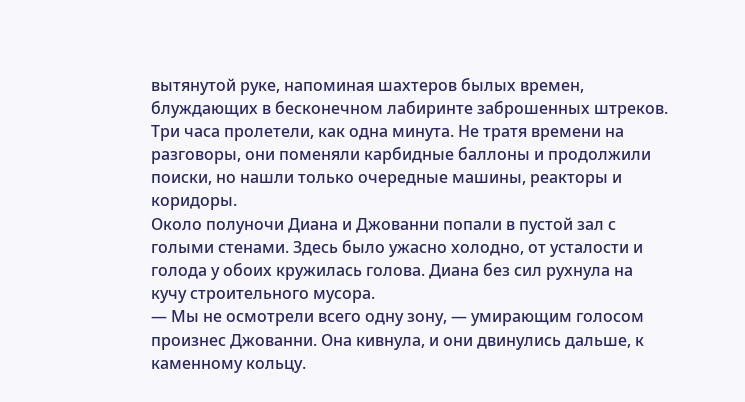вытянутой руке, напоминая шахтеров былых времен, блуждающих в бесконечном лабиринте заброшенных штреков. Три часа пролетели, как одна минута. Не тратя времени на разговоры, они поменяли карбидные баллоны и продолжили поиски, но нашли только очередные машины, реакторы и коридоры.
Около полуночи Диана и Джованни попали в пустой зал с голыми стенами. Здесь было ужасно холодно, от усталости и голода у обоих кружилась голова. Диана без сил рухнула на кучу строительного мусора.
— Мы не осмотрели всего одну зону, — умирающим голосом произнес Джованни. Она кивнула, и они двинулись дальше, к каменному кольцу.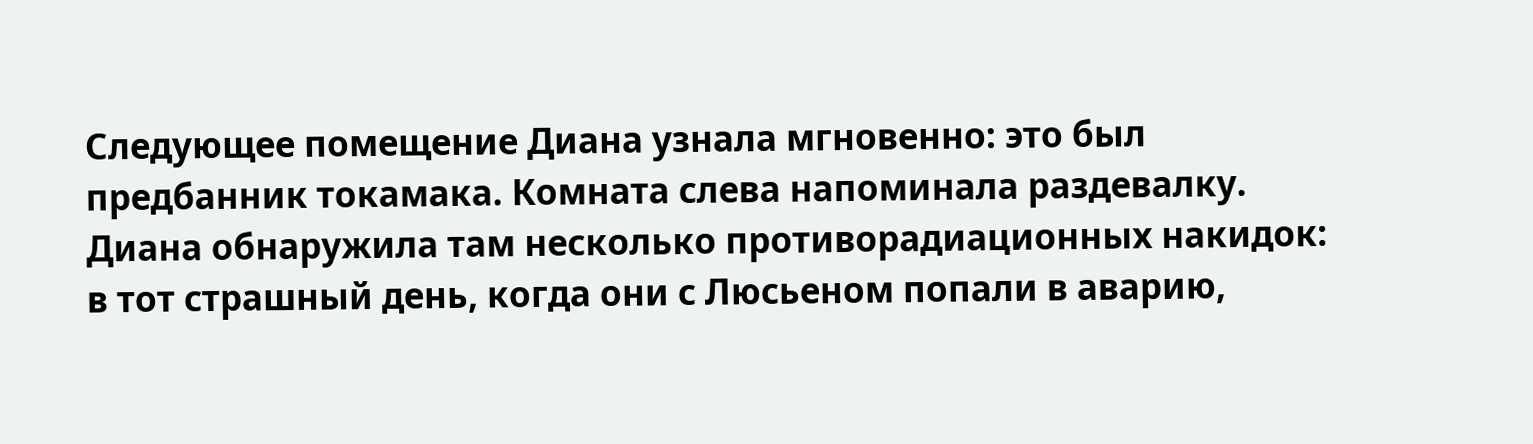Следующее помещение Диана узнала мгновенно: это был предбанник токамака. Комната слева напоминала раздевалку. Диана обнаружила там несколько противорадиационных накидок: в тот страшный день, когда они с Люсьеном попали в аварию,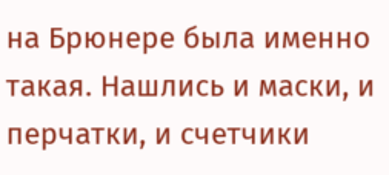на Брюнере была именно такая. Нашлись и маски, и перчатки, и счетчики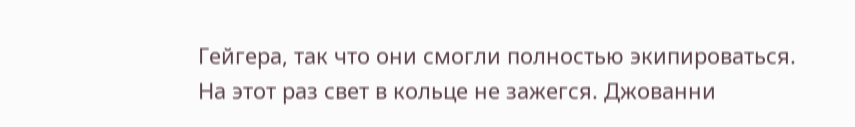Гейгера, так что они смогли полностью экипироваться.
На этот раз свет в кольце не зажегся. Джованни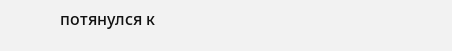потянулся к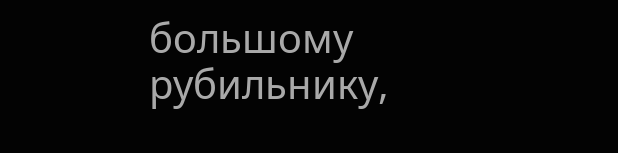большому рубильнику,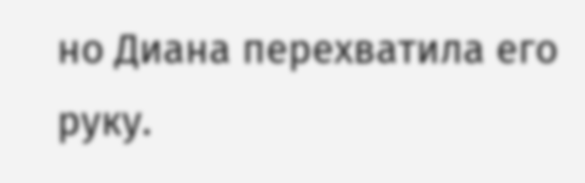но Диана перехватила его руку.